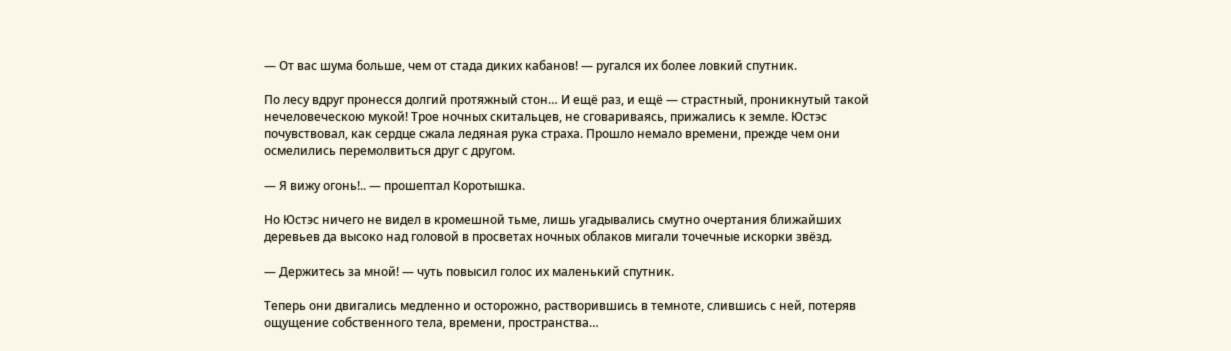— От вас шума больше, чем от стада диких кабанов! — ругался их более ловкий спутник.

По лесу вдруг пронесся долгий протяжный стон… И ещё раз, и ещё — страстный, проникнутый такой нечеловеческою мукой! Трое ночных скитальцев, не сговариваясь, прижались к земле. Юстэс почувствовал, как сердце сжала ледяная рука страха. Прошло немало времени, прежде чем они осмелились перемолвиться друг с другом.

— Я вижу огонь!.. — прошептал Коротышка.

Но Юстэс ничего не видел в кромешной тьме, лишь угадывались смутно очертания ближайших деревьев да высоко над головой в просветах ночных облаков мигали точечные искорки звёзд.

— Держитесь за мной! — чуть повысил голос их маленький спутник.

Теперь они двигались медленно и осторожно, растворившись в темноте, слившись с ней, потеряв ощущение собственного тела, времени, пространства…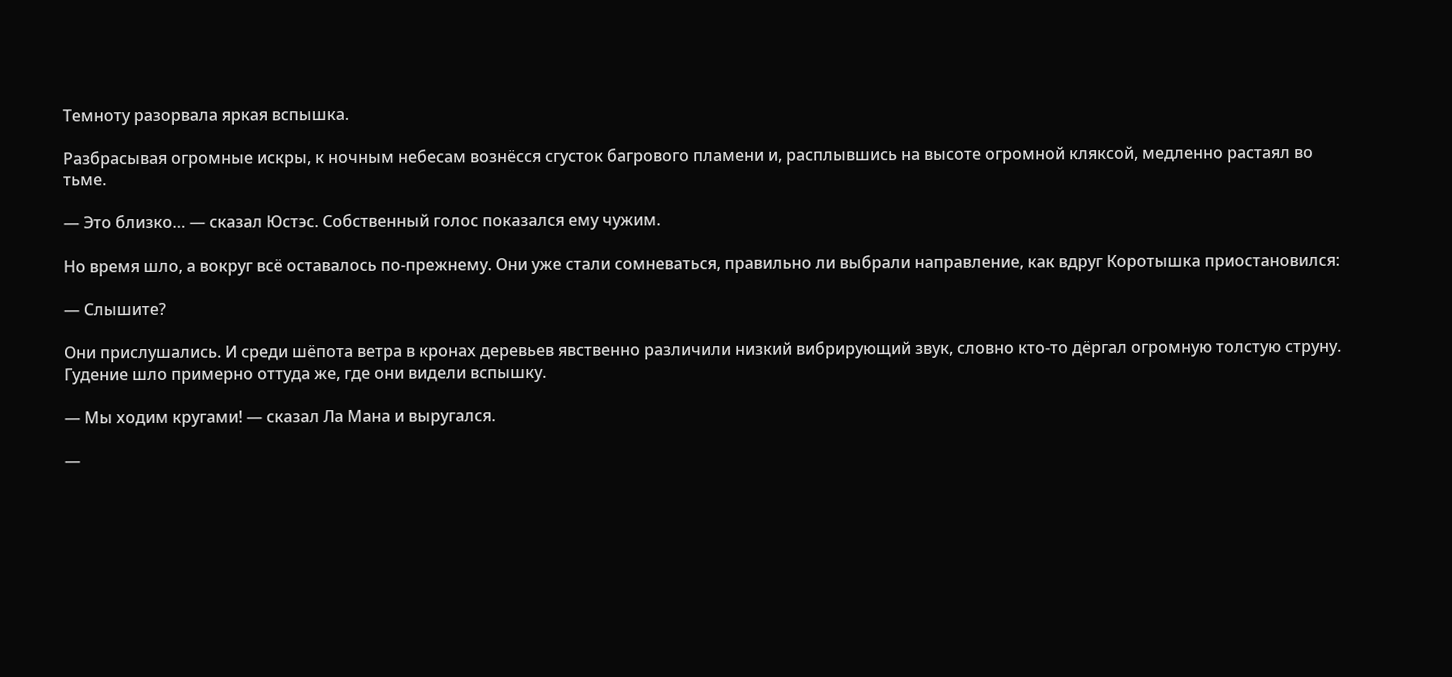Темноту разорвала яркая вспышка.

Разбрасывая огромные искры, к ночным небесам вознёсся сгусток багрового пламени и, расплывшись на высоте огромной кляксой, медленно растаял во тьме.

— Это близко… — сказал Юстэс. Собственный голос показался ему чужим.

Но время шло, а вокруг всё оставалось по-прежнему. Они уже стали сомневаться, правильно ли выбрали направление, как вдруг Коротышка приостановился:

— Слышите?

Они прислушались. И среди шёпота ветра в кронах деревьев явственно различили низкий вибрирующий звук, словно кто-то дёргал огромную толстую струну. Гудение шло примерно оттуда же, где они видели вспышку.

— Мы ходим кругами! — сказал Ла Мана и выругался.

—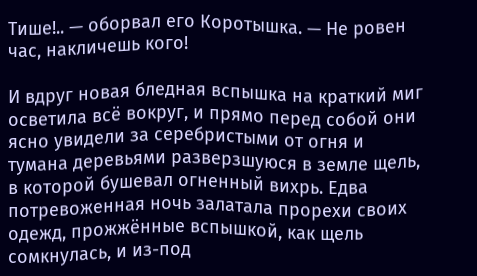Тише!.. — оборвал его Коротышка. — Не ровен час, накличешь кого!

И вдруг новая бледная вспышка на краткий миг осветила всё вокруг, и прямо перед собой они ясно увидели за серебристыми от огня и тумана деревьями разверзшуюся в земле щель, в которой бушевал огненный вихрь. Едва потревоженная ночь залатала прорехи своих одежд, прожжённые вспышкой, как щель сомкнулась, и из-под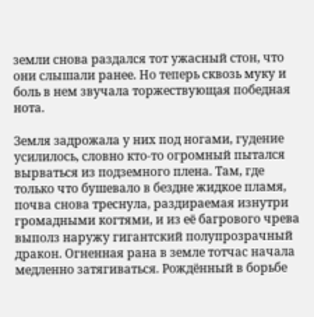земли снова раздался тот ужасный стон, что они слышали ранее. Но теперь сквозь муку и боль в нем звучала торжествующая победная нота.

Земля задрожала у них под ногами, гудение усилилось, словно кто-то огромный пытался вырваться из подземного плена. Там, где только что бушевало в бездне жидкое пламя, почва снова треснула, раздираемая изнутри громадными когтями, и из её багрового чрева выполз наружу гигантский полупрозрачный дракон. Огненная рана в земле тотчас начала медленно затягиваться. Рождённый в борьбе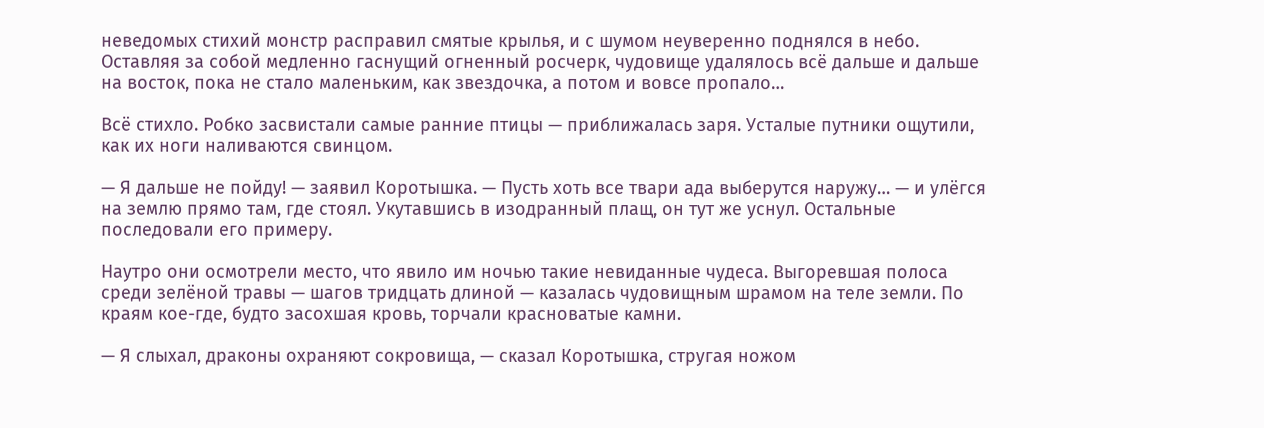неведомых стихий монстр расправил смятые крылья, и с шумом неуверенно поднялся в небо. Оставляя за собой медленно гаснущий огненный росчерк, чудовище удалялось всё дальше и дальше на восток, пока не стало маленьким, как звездочка, а потом и вовсе пропало…

Всё стихло. Робко засвистали самые ранние птицы — приближалась заря. Усталые путники ощутили, как их ноги наливаются свинцом.

— Я дальше не пойду! — заявил Коротышка. — Пусть хоть все твари ада выберутся наружу… — и улёгся на землю прямо там, где стоял. Укутавшись в изодранный плащ, он тут же уснул. Остальные последовали его примеру.

Наутро они осмотрели место, что явило им ночью такие невиданные чудеса. Выгоревшая полоса среди зелёной травы — шагов тридцать длиной — казалась чудовищным шрамом на теле земли. По краям кое-где, будто засохшая кровь, торчали красноватые камни.

— Я слыхал, драконы охраняют сокровища, — сказал Коротышка, стругая ножом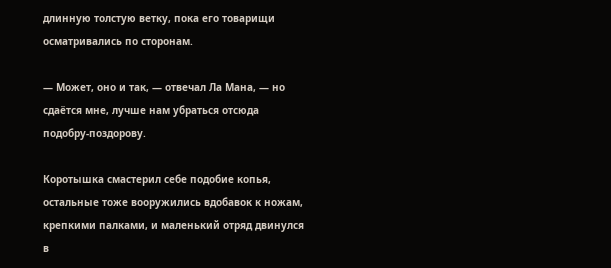длинную толстую ветку, пока его товарищи осматривались по сторонам.

— Может, оно и так, — отвечал Ла Мана, — но сдаётся мне, лучше нам убраться отсюда подобру-поздорову.

Коротышка смастерил себе подобие копья, остальные тоже вооружились вдобавок к ножам, крепкими палками, и маленький отряд двинулся в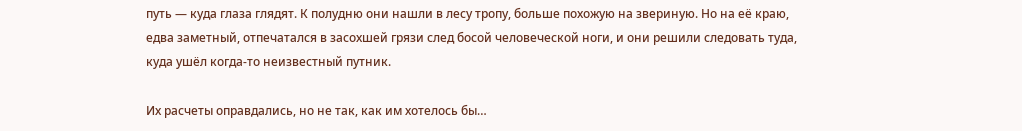путь — куда глаза глядят. К полудню они нашли в лесу тропу, больше похожую на звериную. Но на её краю, едва заметный, отпечатался в засохшей грязи след босой человеческой ноги, и они решили следовать туда, куда ушёл когда-то неизвестный путник.

Их расчеты оправдались, но не так, как им хотелось бы…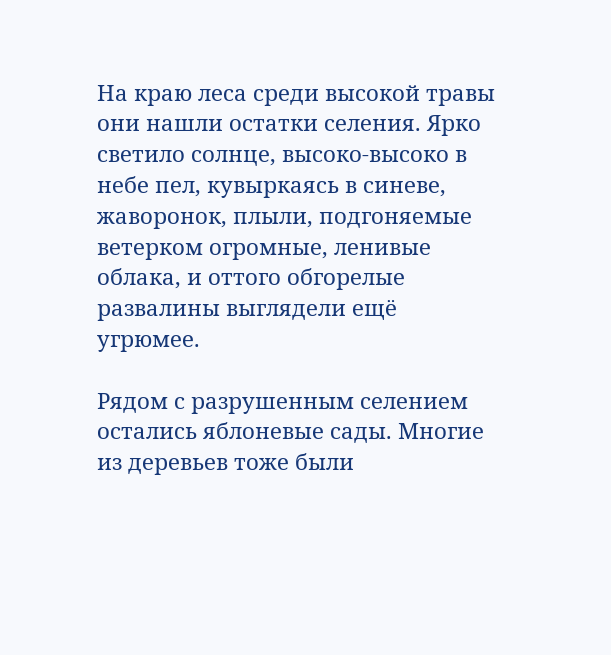На краю леса среди высокой травы они нашли остатки селения. Ярко светило солнце, высоко-высоко в небе пел, кувыркаясь в синеве, жаворонок, плыли, подгоняемые ветерком огромные, ленивые облака, и оттого обгорелые развалины выглядели ещё угрюмее.

Рядом с разрушенным селением остались яблоневые сады. Многие из деревьев тоже были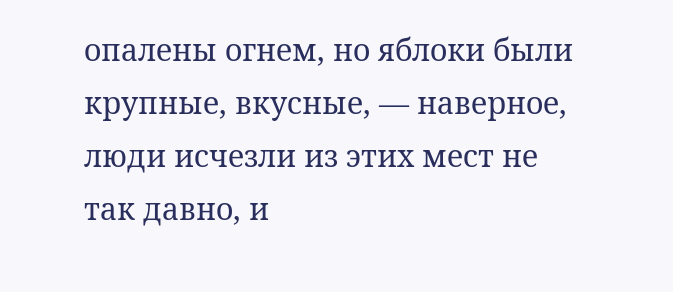опалены огнем, но яблоки были крупные, вкусные, — наверное, люди исчезли из этих мест не так давно, и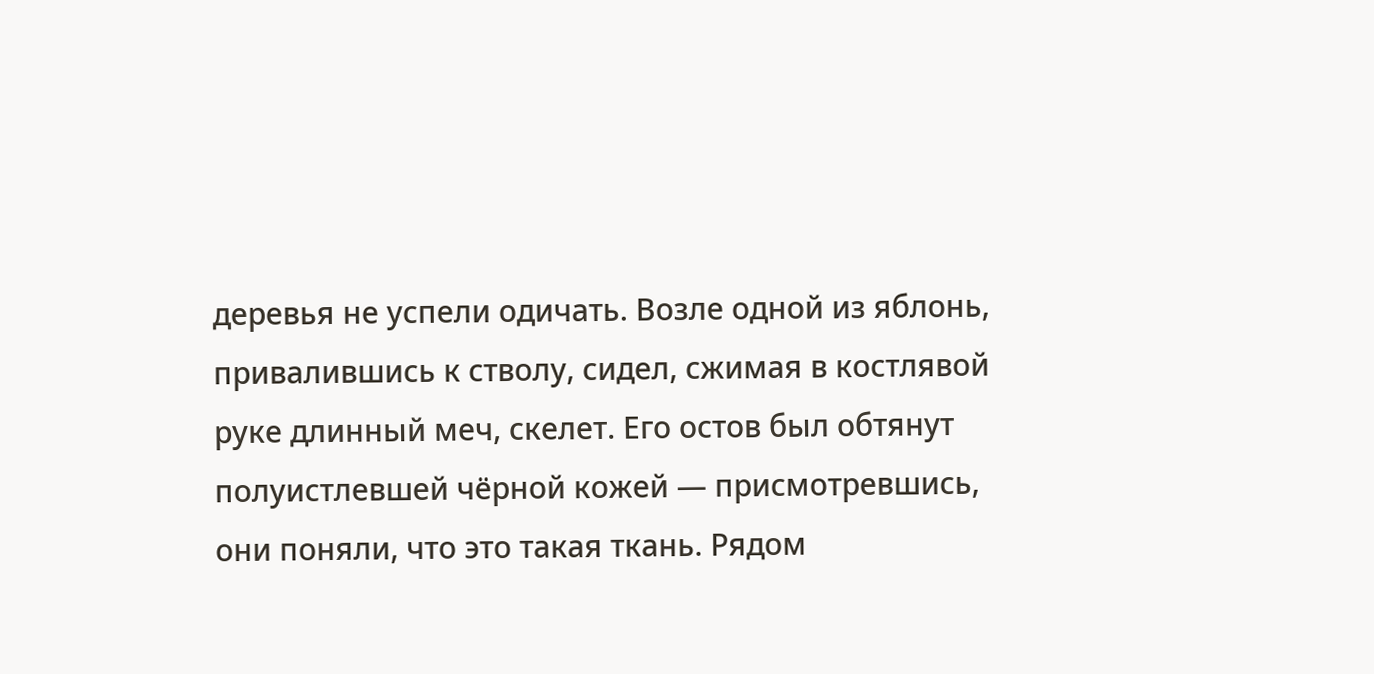деревья не успели одичать. Возле одной из яблонь, привалившись к стволу, сидел, сжимая в костлявой руке длинный меч, скелет. Его остов был обтянут полуистлевшей чёрной кожей — присмотревшись, они поняли, что это такая ткань. Рядом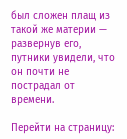был сложен плащ из такой же материи — развернув его, путники увидели, что он почти не пострадал от времени.

Перейти на страницу: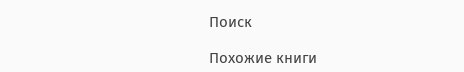Поиск

Похожие книги